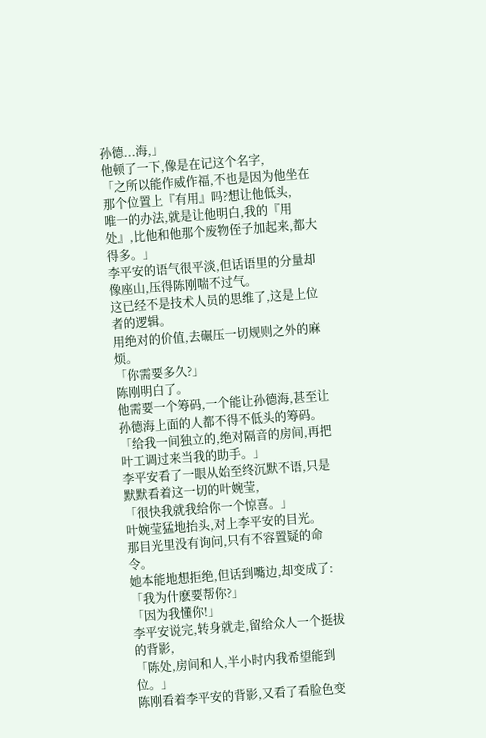孙德...海,」
他顿了一下,像是在记这个名字,
「之所以能作威作福,不也是因为他坐在那个位置上『有用』吗?想让他低头,
唯一的办法,就是让他明白,我的『用处』,比他和他那个废物侄子加起来,都大得多。」
李平安的语气很平淡,但话语里的分量却像座山,压得陈刚喘不过气。
这已经不是技术人员的思维了,这是上位者的逻辑。
用绝对的价值,去碾压一切规则之外的麻烦。
「你需要多久?」
陈刚明白了。
他需要一个筹码,一个能让孙德海,甚至让孙德海上面的人都不得不低头的筹码。
「给我一间独立的,绝对隔音的房间,再把叶工调过来当我的助手。」
李平安看了一眼从始至终沉默不语,只是默默看着这一切的叶婉莹,
「很快我就我给你一个惊喜。」
叶婉莹猛地抬头,对上李平安的目光。
那目光里没有询问,只有不容置疑的命令。
她本能地想拒绝,但话到嘴边,却变成了:
「我为什麽要帮你?」
「因为我懂你!」
李平安说完,转身就走,留给众人一个挺拔的背影,
「陈处,房间和人,半小时内我希望能到位。」
陈刚看着李平安的背影,又看了看脸色变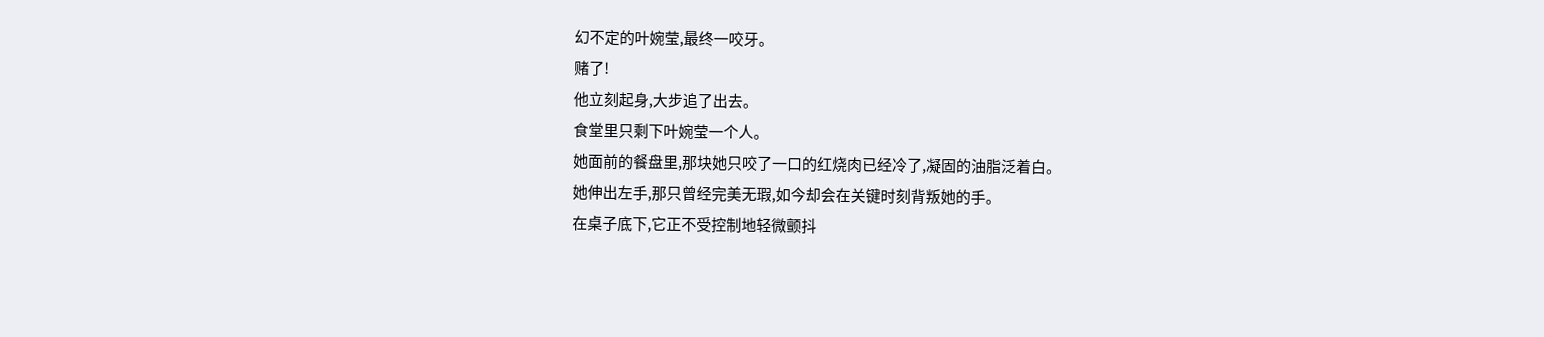幻不定的叶婉莹,最终一咬牙。
赌了!
他立刻起身,大步追了出去。
食堂里只剩下叶婉莹一个人。
她面前的餐盘里,那块她只咬了一口的红烧肉已经冷了,凝固的油脂泛着白。
她伸出左手,那只曾经完美无瑕,如今却会在关键时刻背叛她的手。
在桌子底下,它正不受控制地轻微颤抖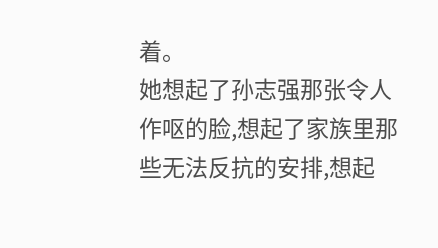着。
她想起了孙志强那张令人作呕的脸,想起了家族里那些无法反抗的安排,想起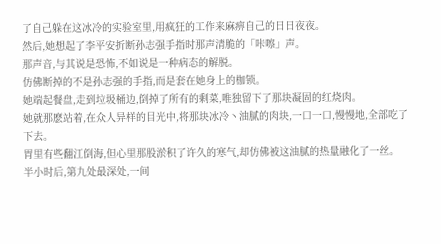了自己躲在这冰冷的实验室里,用疯狂的工作来麻痹自己的日日夜夜。
然后,她想起了李平安折断孙志强手指时那声清脆的「咔嚓」声。
那声音,与其说是恐怖,不如说是一种病态的解脱。
仿佛断掉的不是孙志强的手指,而是套在她身上的枷锁。
她端起餐盘,走到垃圾桶边,倒掉了所有的剩菜,唯独留下了那块凝固的红烧肉。
她就那麽站着,在众人异样的目光中,将那块冰冷丶油腻的肉块,一口一口,慢慢地,全部吃了下去。
胃里有些翻江倒海,但心里那股淤积了许久的寒气,却仿佛被这油腻的热量融化了一丝。
半小时后,第九处最深处,一间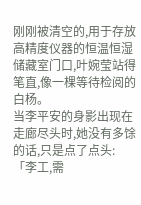刚刚被清空的,用于存放高精度仪器的恒温恒湿储藏室门口,叶婉莹站得笔直,像一棵等待检阅的白杨。
当李平安的身影出现在走廊尽头时,她没有多馀的话,只是点了点头:
「李工,需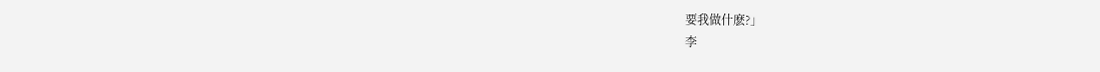要我做什麽?」
李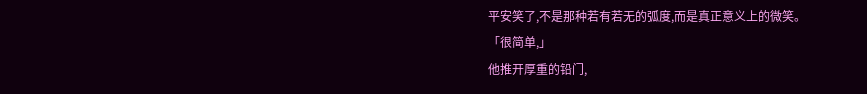平安笑了,不是那种若有若无的弧度,而是真正意义上的微笑。
「很简单,」
他推开厚重的铅门,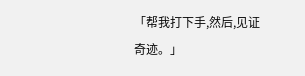「帮我打下手,然后,见证奇迹。」